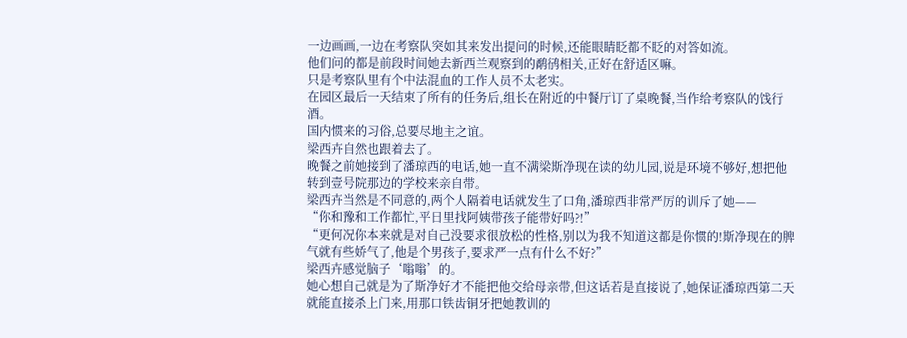一边画画,一边在考察队突如其来发出提问的时候,还能眼睛眨都不眨的对答如流。
他们问的都是前段时间她去新西兰观察到的鹬鸻相关,正好在舒适区嘛。
只是考察队里有个中法混血的工作人员不太老实。
在园区最后一天结束了所有的任务后,组长在附近的中餐厅订了桌晚餐,当作给考察队的饯行酒。
国内惯来的习俗,总要尽地主之谊。
梁西卉自然也跟着去了。
晚餐之前她接到了潘琼西的电话,她一直不满梁斯净现在读的幼儿园,说是环境不够好,想把他转到壹号院那边的学校来亲自带。
梁西卉当然是不同意的,两个人隔着电话就发生了口角,潘琼西非常严厉的训斥了她——
“你和豫和工作都忙,平日里找阿姨带孩子能带好吗?!”
“更何况你本来就是对自己没要求很放松的性格,别以为我不知道这都是你惯的!斯净现在的脾气就有些娇气了,他是个男孩子,要求严一点有什么不好?”
梁西卉感觉脑子‘嗡嗡’的。
她心想自己就是为了斯净好才不能把他交给母亲带,但这话若是直接说了,她保证潘琼西第二天就能直接杀上门来,用那口铁齿铜牙把她教训的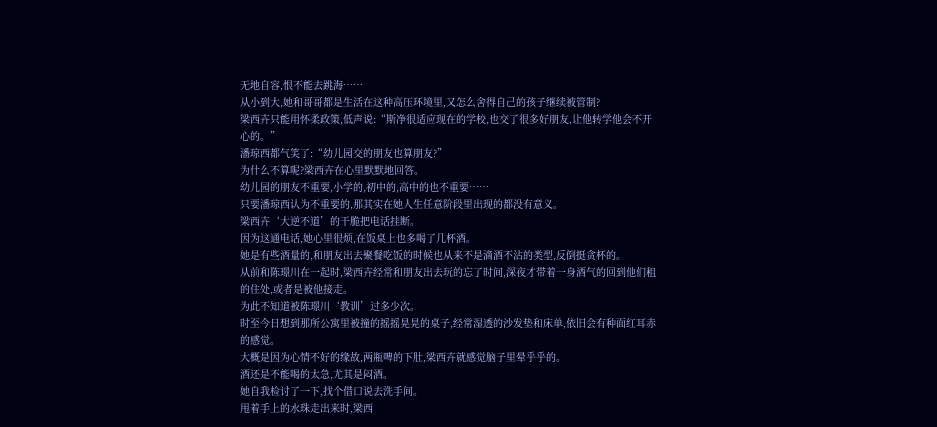无地自容,恨不能去跳海……
从小到大,她和哥哥都是生活在这种高压环境里,又怎么舍得自己的孩子继续被管制?
梁西卉只能用怀柔政策,低声说:“斯净很适应现在的学校,也交了很多好朋友,让他转学他会不开心的。”
潘琼西都气笑了:“幼儿园交的朋友也算朋友?”
为什么不算呢?梁西卉在心里默默地回答。
幼儿园的朋友不重要,小学的,初中的,高中的也不重要……
只要潘琼西认为不重要的,那其实在她人生任意阶段里出现的都没有意义。
梁西卉‘大逆不道’的干脆把电话挂断。
因为这通电话,她心里很烦,在饭桌上也多喝了几杯酒。
她是有些酒量的,和朋友出去聚餐吃饭的时候也从来不是滴酒不沾的类型,反倒挺贪杯的。
从前和陈璟川在一起时,梁西卉经常和朋友出去玩的忘了时间,深夜才带着一身酒气的回到他们租的住处,或者是被他接走。
为此不知道被陈璟川‘教训’过多少次。
时至今日想到那所公寓里被撞的摇摇晃晃的桌子,经常湿透的沙发垫和床单,依旧会有种面红耳赤的感觉。
大概是因为心情不好的缘故,两瓶啤的下肚,梁西卉就感觉脑子里晕乎乎的。
酒还是不能喝的太急,尤其是闷酒。
她自我检讨了一下,找个借口说去洗手间。
甩着手上的水珠走出来时,梁西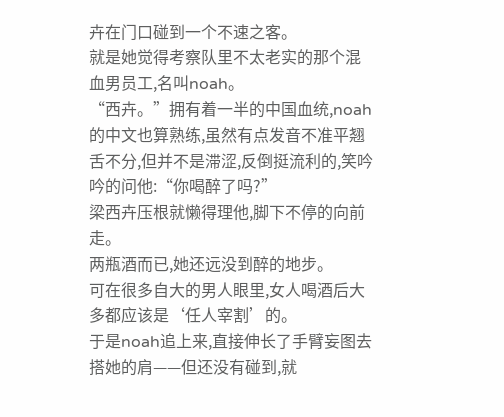卉在门口碰到一个不速之客。
就是她觉得考察队里不太老实的那个混血男员工,名叫noah。
“西卉。”拥有着一半的中国血统,noah的中文也算熟练,虽然有点发音不准平翘舌不分,但并不是滞涩,反倒挺流利的,笑吟吟的问他:“你喝醉了吗?”
梁西卉压根就懒得理他,脚下不停的向前走。
两瓶酒而已,她还远没到醉的地步。
可在很多自大的男人眼里,女人喝酒后大多都应该是‘任人宰割’的。
于是noah追上来,直接伸长了手臂妄图去搭她的肩——但还没有碰到,就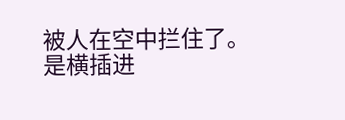被人在空中拦住了。
是横插进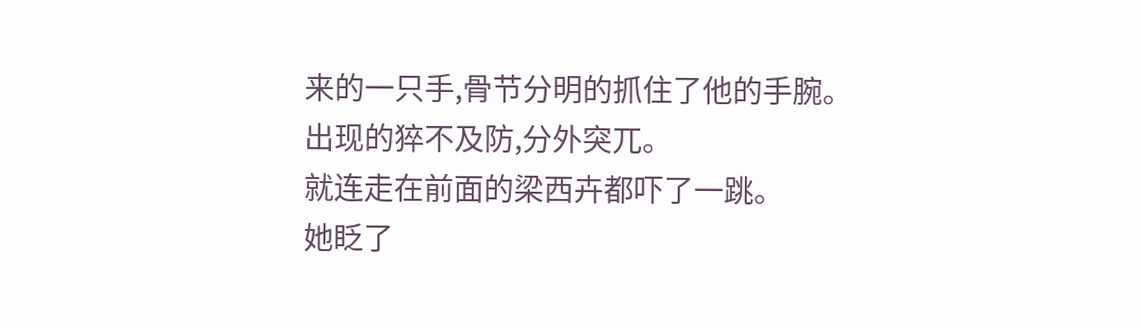来的一只手,骨节分明的抓住了他的手腕。
出现的猝不及防,分外突兀。
就连走在前面的梁西卉都吓了一跳。
她眨了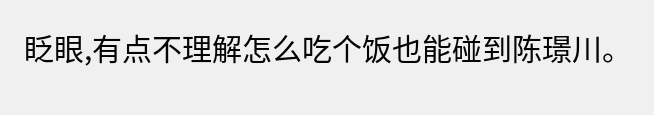眨眼,有点不理解怎么吃个饭也能碰到陈璟川。